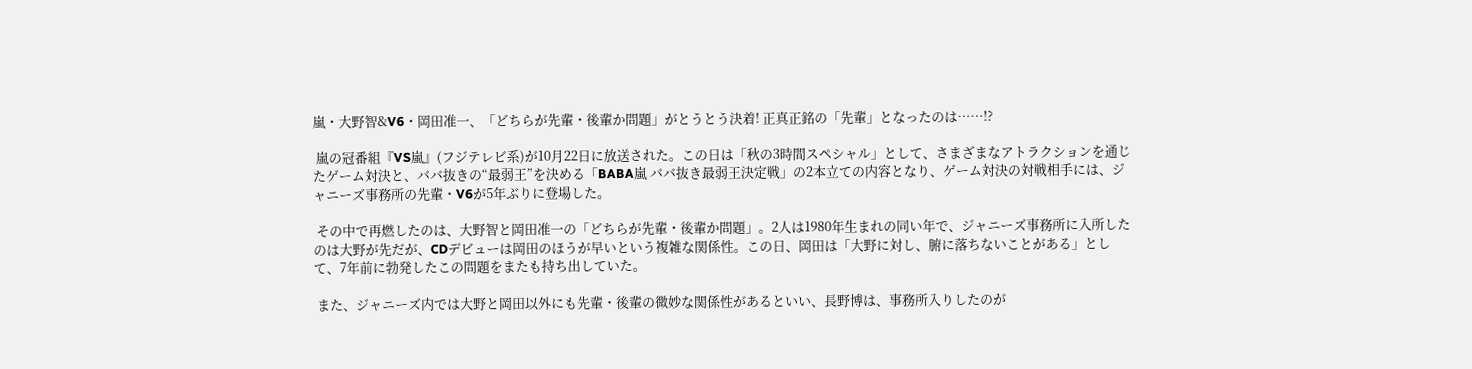嵐・大野智&V6・岡田准一、「どちらが先輩・後輩か問題」がとうとう決着! 正真正銘の「先輩」となったのは……!?

 嵐の冠番組『VS嵐』(フジテレビ系)が10月22日に放送された。この日は「秋の3時間スペシャル」として、さまざまなアトラクションを通じたゲーム対決と、ババ抜きの“最弱王”を決める「BABA嵐 ババ抜き最弱王決定戦」の2本立ての内容となり、ゲーム対決の対戦相手には、ジャニーズ事務所の先輩・V6が5年ぶりに登場した。

 その中で再燃したのは、大野智と岡田准一の「どちらが先輩・後輩か問題」。2人は1980年生まれの同い年で、ジャニーズ事務所に入所したのは大野が先だが、CDデビューは岡田のほうが早いという複雑な関係性。この日、岡田は「大野に対し、腑に落ちないことがある」として、7年前に勃発したこの問題をまたも持ち出していた。

 また、ジャニーズ内では大野と岡田以外にも先輩・後輩の微妙な関係性があるといい、長野博は、事務所入りしたのが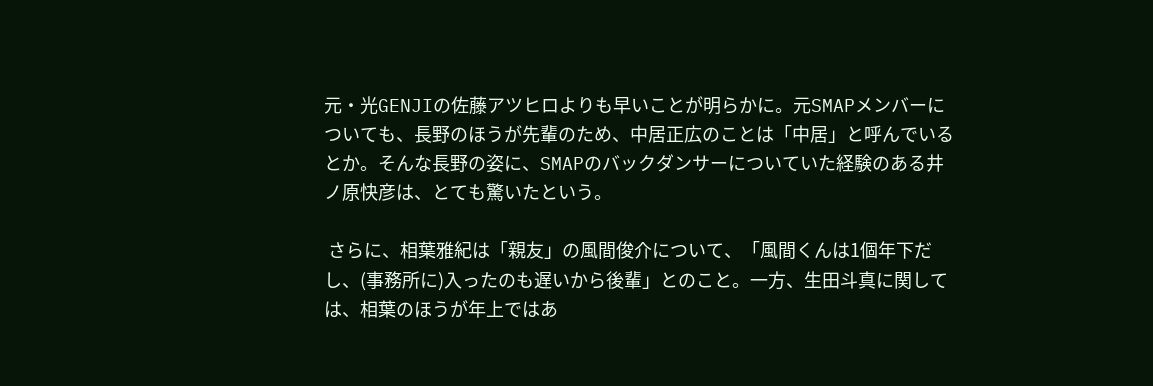元・光GENJIの佐藤アツヒロよりも早いことが明らかに。元SMAPメンバーについても、長野のほうが先輩のため、中居正広のことは「中居」と呼んでいるとか。そんな長野の姿に、SMAPのバックダンサーについていた経験のある井ノ原快彦は、とても驚いたという。

 さらに、相葉雅紀は「親友」の風間俊介について、「風間くんは1個年下だし、(事務所に)入ったのも遅いから後輩」とのこと。一方、生田斗真に関しては、相葉のほうが年上ではあ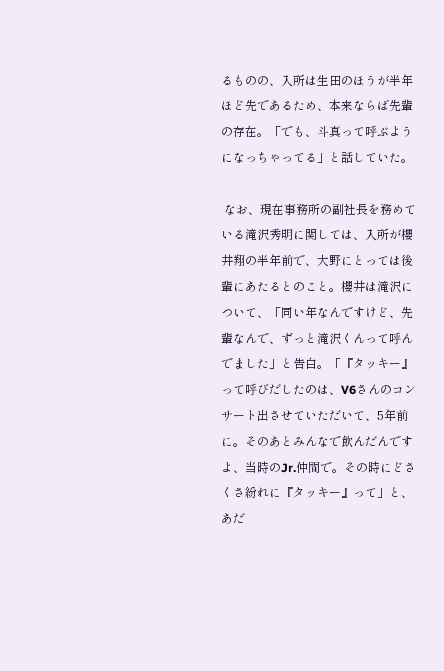るものの、入所は生田のほうが半年ほど先であるため、本来ならば先輩の存在。「でも、斗真って呼ぶようになっちゃってる」と話していた。

 なお、現在事務所の副社長を務めている滝沢秀明に関しては、入所が櫻井翔の半年前で、大野にとっては後輩にあたるとのこと。櫻井は滝沢について、「同い年なんですけど、先輩なんで、ずっと滝沢くんって呼んでました」と告白。「『タッキー』って呼びだしたのは、V6さんのコンサート出させていただいて、5年前に。そのあとみんなで飲んだんですよ、当時のJr.仲間で。その時にどさくさ紛れに『タッキー』って」と、あだ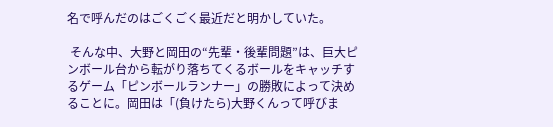名で呼んだのはごくごく最近だと明かしていた。

 そんな中、大野と岡田の“先輩・後輩問題”は、巨大ピンボール台から転がり落ちてくるボールをキャッチするゲーム「ピンボールランナー」の勝敗によって決めることに。岡田は「(負けたら)大野くんって呼びま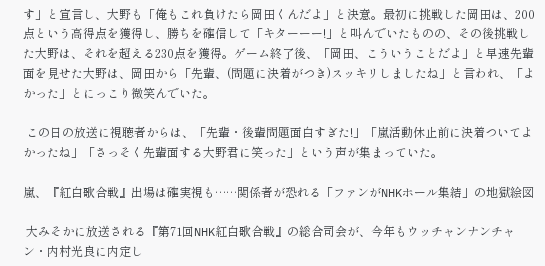す」と宣言し、大野も「俺もこれ負けたら岡田くんだよ」と決意。最初に挑戦した岡田は、200点という高得点を獲得し、勝ちを確信して「キターーー!」と叫んでいたものの、その後挑戦した大野は、それを超える230点を獲得。ゲーム終了後、「岡田、こういうことだよ」と早速先輩面を見せた大野は、岡田から「先輩、(問題に決着がつき)スッキリしましたね」と言われ、「よかった」とにっこり微笑んでいた。

 この日の放送に視聴者からは、「先輩・後輩問題面白すぎた!」「嵐活動休止前に決着ついてよかったね」「さっそく先輩面する大野君に笑った」という声が集まっていた。

嵐、『紅白歌合戦』出場は確実視も……関係者が恐れる「ファンがNHKホール集結」の地獄絵図

 大みそかに放送される『第71回NHK紅白歌合戦』の総合司会が、今年もウッチャンナンチャン・内村光良に内定し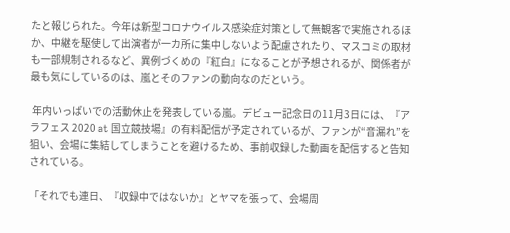たと報じられた。今年は新型コロナウイルス感染症対策として無観客で実施されるほか、中継を駆使して出演者が一カ所に集中しないよう配慮されたり、マスコミの取材も一部規制されるなど、異例づくめの『紅白』になることが予想されるが、関係者が最も気にしているのは、嵐とそのファンの動向なのだという。

 年内いっぱいでの活動休止を発表している嵐。デビュー記念日の11月3日には、『アラフェス 2020 at 国立競技場』の有料配信が予定されているが、ファンが“音漏れ”を狙い、会場に集結してしまうことを避けるため、事前収録した動画を配信すると告知されている。

「それでも連日、『収録中ではないか』とヤマを張って、会場周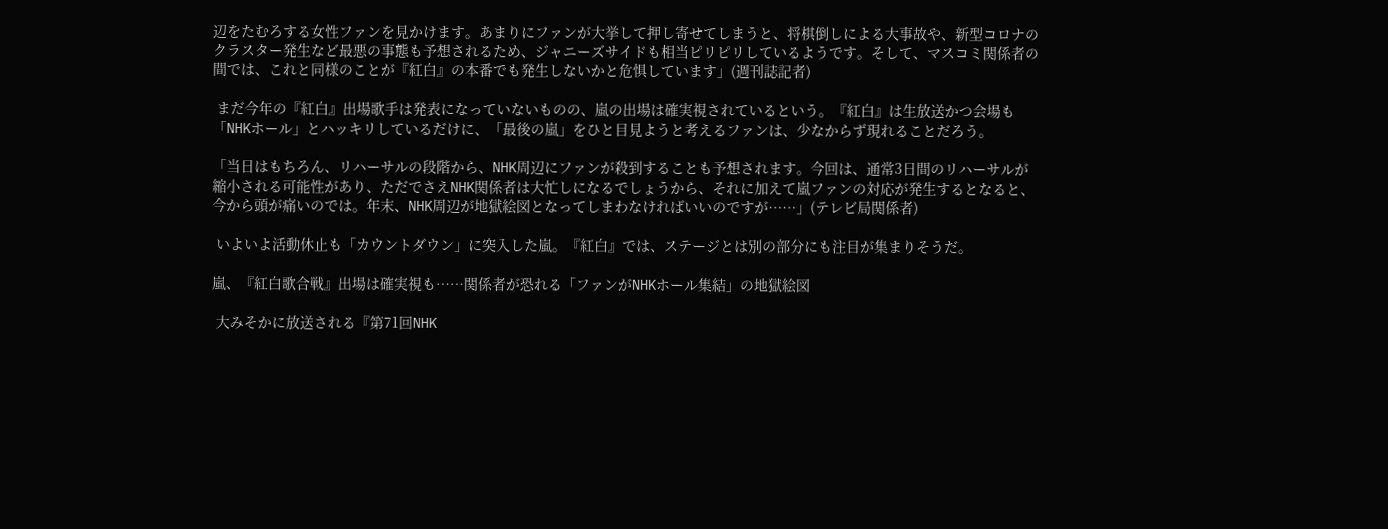辺をたむろする女性ファンを見かけます。あまりにファンが大挙して押し寄せてしまうと、将棋倒しによる大事故や、新型コロナのクラスター発生など最悪の事態も予想されるため、ジャニーズサイドも相当ピリピリしているようです。そして、マスコミ関係者の間では、これと同様のことが『紅白』の本番でも発生しないかと危惧しています」(週刊誌記者)

 まだ今年の『紅白』出場歌手は発表になっていないものの、嵐の出場は確実視されているという。『紅白』は生放送かつ会場も「NHKホール」とハッキリしているだけに、「最後の嵐」をひと目見ようと考えるファンは、少なからず現れることだろう。

「当日はもちろん、リハーサルの段階から、NHK周辺にファンが殺到することも予想されます。今回は、通常3日間のリハーサルが縮小される可能性があり、ただでさえNHK関係者は大忙しになるでしょうから、それに加えて嵐ファンの対応が発生するとなると、今から頭が痛いのでは。年末、NHK周辺が地獄絵図となってしまわなければいいのですが……」(テレビ局関係者)

 いよいよ活動休止も「カウントダウン」に突入した嵐。『紅白』では、ステージとは別の部分にも注目が集まりそうだ。

嵐、『紅白歌合戦』出場は確実視も……関係者が恐れる「ファンがNHKホール集結」の地獄絵図

 大みそかに放送される『第71回NHK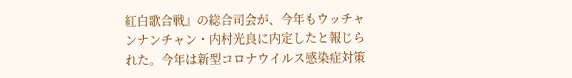紅白歌合戦』の総合司会が、今年もウッチャンナンチャン・内村光良に内定したと報じられた。今年は新型コロナウイルス感染症対策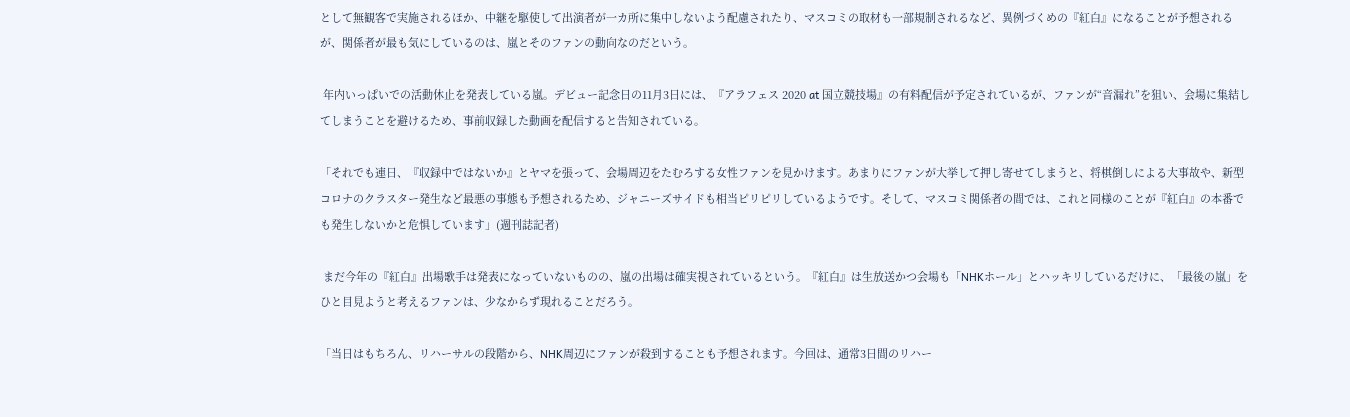として無観客で実施されるほか、中継を駆使して出演者が一カ所に集中しないよう配慮されたり、マスコミの取材も一部規制されるなど、異例づくめの『紅白』になることが予想されるが、関係者が最も気にしているのは、嵐とそのファンの動向なのだという。

 年内いっぱいでの活動休止を発表している嵐。デビュー記念日の11月3日には、『アラフェス 2020 at 国立競技場』の有料配信が予定されているが、ファンが“音漏れ”を狙い、会場に集結してしまうことを避けるため、事前収録した動画を配信すると告知されている。

「それでも連日、『収録中ではないか』とヤマを張って、会場周辺をたむろする女性ファンを見かけます。あまりにファンが大挙して押し寄せてしまうと、将棋倒しによる大事故や、新型コロナのクラスター発生など最悪の事態も予想されるため、ジャニーズサイドも相当ピリピリしているようです。そして、マスコミ関係者の間では、これと同様のことが『紅白』の本番でも発生しないかと危惧しています」(週刊誌記者)

 まだ今年の『紅白』出場歌手は発表になっていないものの、嵐の出場は確実視されているという。『紅白』は生放送かつ会場も「NHKホール」とハッキリしているだけに、「最後の嵐」をひと目見ようと考えるファンは、少なからず現れることだろう。

「当日はもちろん、リハーサルの段階から、NHK周辺にファンが殺到することも予想されます。今回は、通常3日間のリハー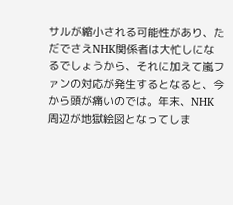サルが縮小される可能性があり、ただでさえNHK関係者は大忙しになるでしょうから、それに加えて嵐ファンの対応が発生するとなると、今から頭が痛いのでは。年末、NHK周辺が地獄絵図となってしま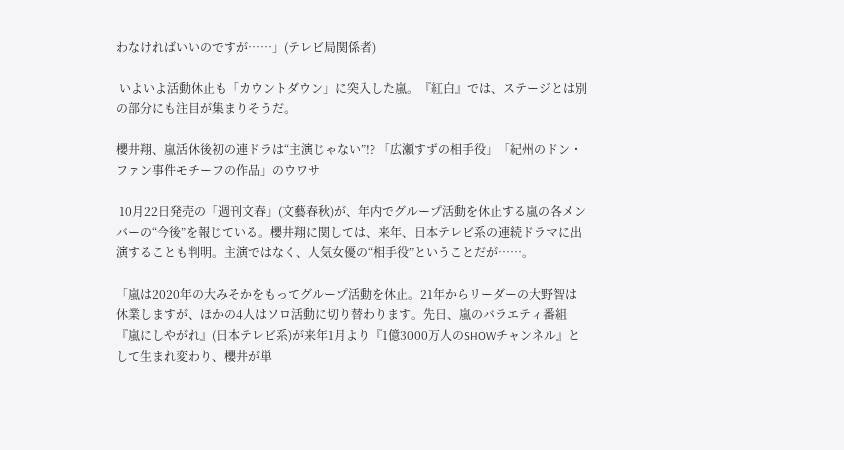わなければいいのですが……」(テレビ局関係者)

 いよいよ活動休止も「カウントダウン」に突入した嵐。『紅白』では、ステージとは別の部分にも注目が集まりそうだ。

櫻井翔、嵐活休後初の連ドラは“主演じゃない”!? 「広瀬すずの相手役」「紀州のドン・ファン事件モチーフの作品」のウワサ

 10月22日発売の「週刊文春」(文藝春秋)が、年内でグループ活動を休止する嵐の各メンバーの“今後”を報じている。櫻井翔に関しては、来年、日本テレビ系の連続ドラマに出演することも判明。主演ではなく、人気女優の“相手役”ということだが……。

「嵐は2020年の大みそかをもってグループ活動を休止。21年からリーダーの大野智は休業しますが、ほかの4人はソロ活動に切り替わります。先日、嵐のバラエティ番組『嵐にしやがれ』(日本テレビ系)が来年1月より『1億3000万人のSHOWチャンネル』として生まれ変わり、櫻井が単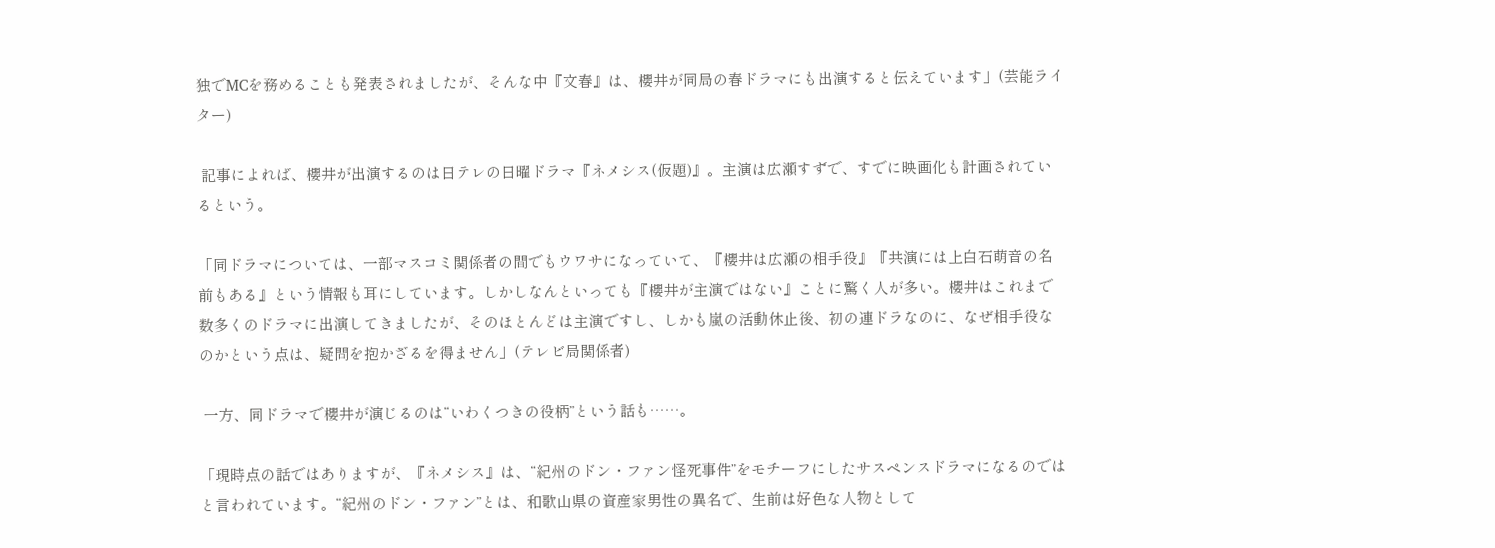独でMCを務めることも発表されましたが、そんな中『文春』は、櫻井が同局の春ドラマにも出演すると伝えています」(芸能ライター)

 記事によれば、櫻井が出演するのは日テレの日曜ドラマ『ネメシス(仮題)』。主演は広瀬すずで、すでに映画化も計画されているという。

「同ドラマについては、一部マスコミ関係者の間でもウワサになっていて、『櫻井は広瀬の相手役』『共演には上白石萌音の名前もある』という情報も耳にしています。しかしなんといっても『櫻井が主演ではない』ことに驚く人が多い。櫻井はこれまで数多くのドラマに出演してきましたが、そのほとんどは主演ですし、しかも嵐の活動休止後、初の連ドラなのに、なぜ相手役なのかという点は、疑問を抱かざるを得ません」(テレビ局関係者)

 一方、同ドラマで櫻井が演じるのは“いわくつきの役柄”という話も……。

「現時点の話ではありますが、『ネメシス』は、“紀州のドン・ファン怪死事件”をモチーフにしたサスペンスドラマになるのではと言われています。“紀州のドン・ファン”とは、和歌山県の資産家男性の異名で、生前は好色な人物として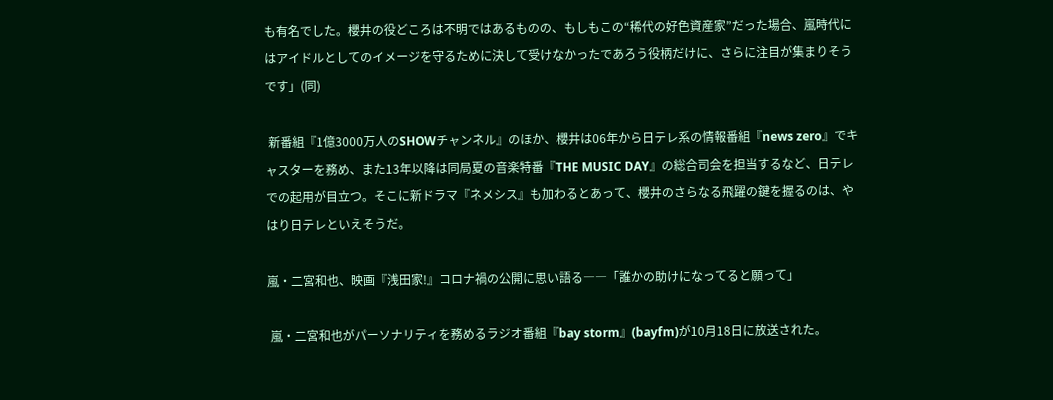も有名でした。櫻井の役どころは不明ではあるものの、もしもこの“稀代の好色資産家”だった場合、嵐時代にはアイドルとしてのイメージを守るために決して受けなかったであろう役柄だけに、さらに注目が集まりそうです」(同)

 新番組『1億3000万人のSHOWチャンネル』のほか、櫻井は06年から日テレ系の情報番組『news zero』でキャスターを務め、また13年以降は同局夏の音楽特番『THE MUSIC DAY』の総合司会を担当するなど、日テレでの起用が目立つ。そこに新ドラマ『ネメシス』も加わるとあって、櫻井のさらなる飛躍の鍵を握るのは、やはり日テレといえそうだ。

嵐・二宮和也、映画『浅田家!』コロナ禍の公開に思い語る――「誰かの助けになってると願って」

 嵐・二宮和也がパーソナリティを務めるラジオ番組『bay storm』(bayfm)が10月18日に放送された。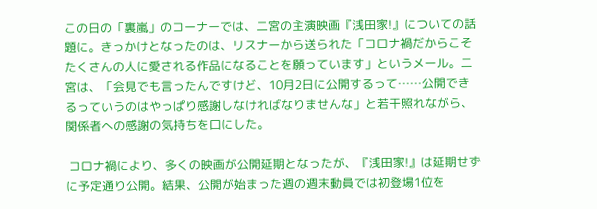この日の「裏嵐」のコーナーでは、二宮の主演映画『浅田家!』についての話題に。きっかけとなったのは、リスナーから送られた「コロナ禍だからこそたくさんの人に愛される作品になることを願っています」というメール。二宮は、「会見でも言ったんですけど、10月2日に公開するって……公開できるっていうのはやっぱり感謝しなければなりませんな」と若干照れながら、関係者への感謝の気持ちを口にした。

 コロナ禍により、多くの映画が公開延期となったが、『浅田家!』は延期せずに予定通り公開。結果、公開が始まった週の週末動員では初登場1位を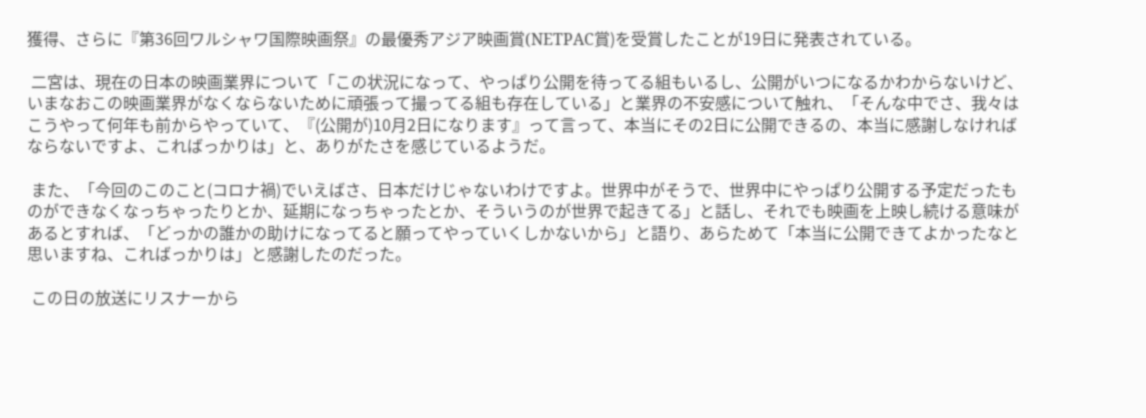獲得、さらに『第36回ワルシャワ国際映画祭』の最優秀アジア映画賞(NETPAC賞)を受賞したことが19日に発表されている。

 二宮は、現在の日本の映画業界について「この状況になって、やっぱり公開を待ってる組もいるし、公開がいつになるかわからないけど、いまなおこの映画業界がなくならないために頑張って撮ってる組も存在している」と業界の不安感について触れ、「そんな中でさ、我々はこうやって何年も前からやっていて、『(公開が)10月2日になります』って言って、本当にその2日に公開できるの、本当に感謝しなければならないですよ、こればっかりは」と、ありがたさを感じているようだ。

 また、「今回のこのこと(コロナ禍)でいえばさ、日本だけじゃないわけですよ。世界中がそうで、世界中にやっぱり公開する予定だったものができなくなっちゃったりとか、延期になっちゃったとか、そういうのが世界で起きてる」と話し、それでも映画を上映し続ける意味があるとすれば、「どっかの誰かの助けになってると願ってやっていくしかないから」と語り、あらためて「本当に公開できてよかったなと思いますね、こればっかりは」と感謝したのだった。

 この日の放送にリスナーから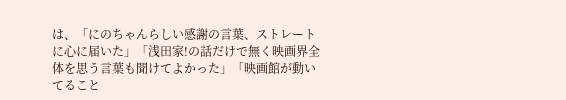は、「にのちゃんらしい感謝の言葉、ストレートに心に届いた」「浅田家!の話だけで無く映画界全体を思う言葉も聞けてよかった」「映画館が動いてること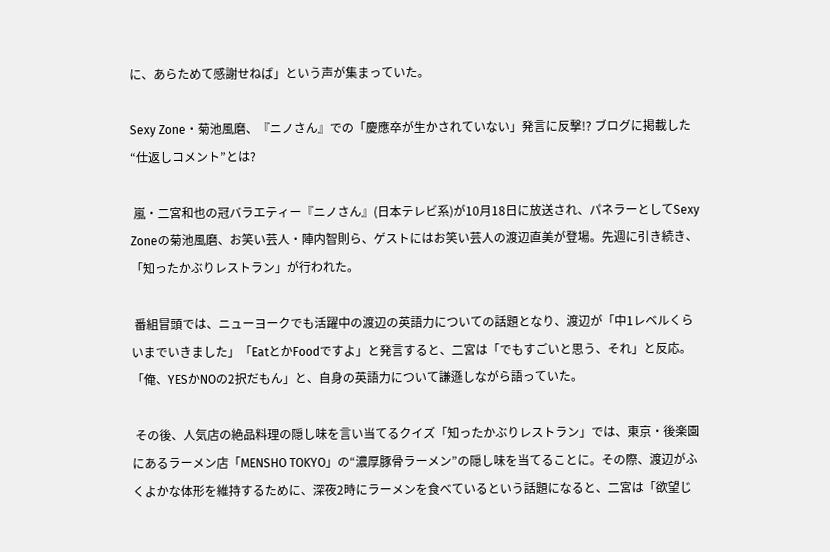に、あらためて感謝せねば」という声が集まっていた。

Sexy Zone・菊池風磨、『ニノさん』での「慶應卒が生かされていない」発言に反撃!? ブログに掲載した“仕返しコメント”とは?

 嵐・二宮和也の冠バラエティー『ニノさん』(日本テレビ系)が10月18日に放送され、パネラーとしてSexy Zoneの菊池風磨、お笑い芸人・陣内智則ら、ゲストにはお笑い芸人の渡辺直美が登場。先週に引き続き、「知ったかぶりレストラン」が行われた。

 番組冒頭では、ニューヨークでも活躍中の渡辺の英語力についての話題となり、渡辺が「中1レベルくらいまでいきました」「EatとかFoodですよ」と発言すると、二宮は「でもすごいと思う、それ」と反応。「俺、YESかNOの2択だもん」と、自身の英語力について謙遜しながら語っていた。

 その後、人気店の絶品料理の隠し味を言い当てるクイズ「知ったかぶりレストラン」では、東京・後楽園にあるラーメン店「MENSHO TOKYO」の“濃厚豚骨ラーメン”の隠し味を当てることに。その際、渡辺がふくよかな体形を維持するために、深夜2時にラーメンを食べているという話題になると、二宮は「欲望じ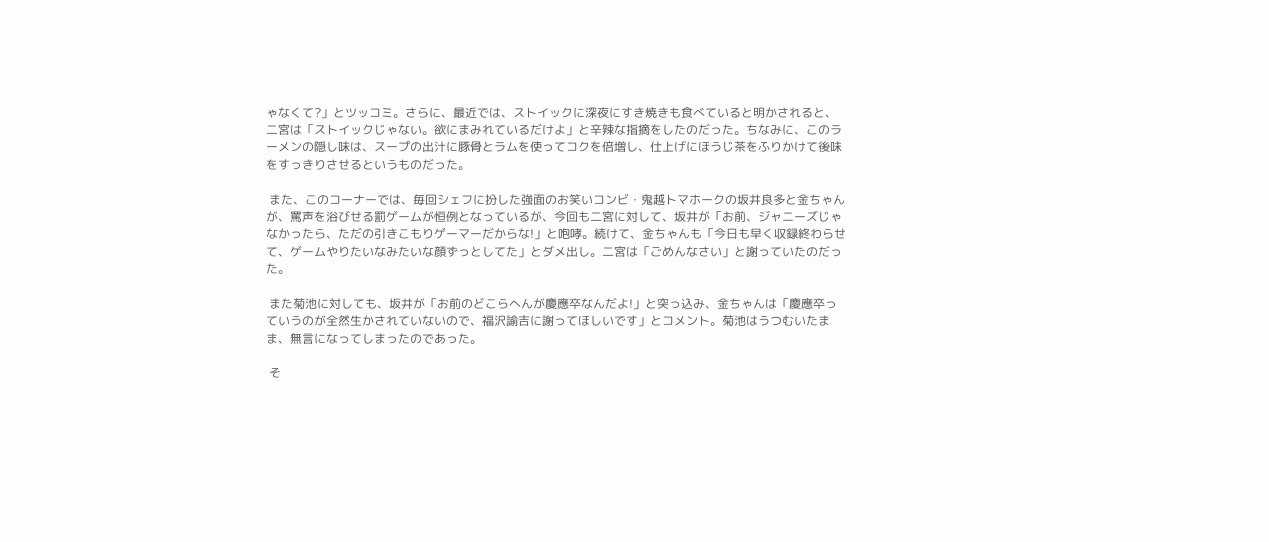ゃなくて?」とツッコミ。さらに、最近では、ストイックに深夜にすき焼きも食べていると明かされると、二宮は「ストイックじゃない。欲にまみれているだけよ」と辛辣な指摘をしたのだった。ちなみに、このラーメンの隠し味は、スープの出汁に豚骨とラムを使ってコクを倍増し、仕上げにほうじ茶をふりかけて後味をすっきりさせるというものだった。

 また、このコーナーでは、毎回シェフに扮した強面のお笑いコンビ・鬼越トマホークの坂井良多と金ちゃんが、罵声を浴びせる罰ゲームが恒例となっているが、今回も二宮に対して、坂井が「お前、ジャニーズじゃなかったら、ただの引きこもりゲーマーだからな!」と咆哮。続けて、金ちゃんも「今日も早く収録終わらせて、ゲームやりたいなみたいな顔ずっとしてた」とダメ出し。二宮は「ごめんなさい」と謝っていたのだった。

 また菊池に対しても、坂井が「お前のどこらへんが慶應卒なんだよ!」と突っ込み、金ちゃんは「慶應卒っていうのが全然生かされていないので、福沢諭吉に謝ってほしいです」とコメント。菊池はうつむいたまま、無言になってしまったのであった。

 そ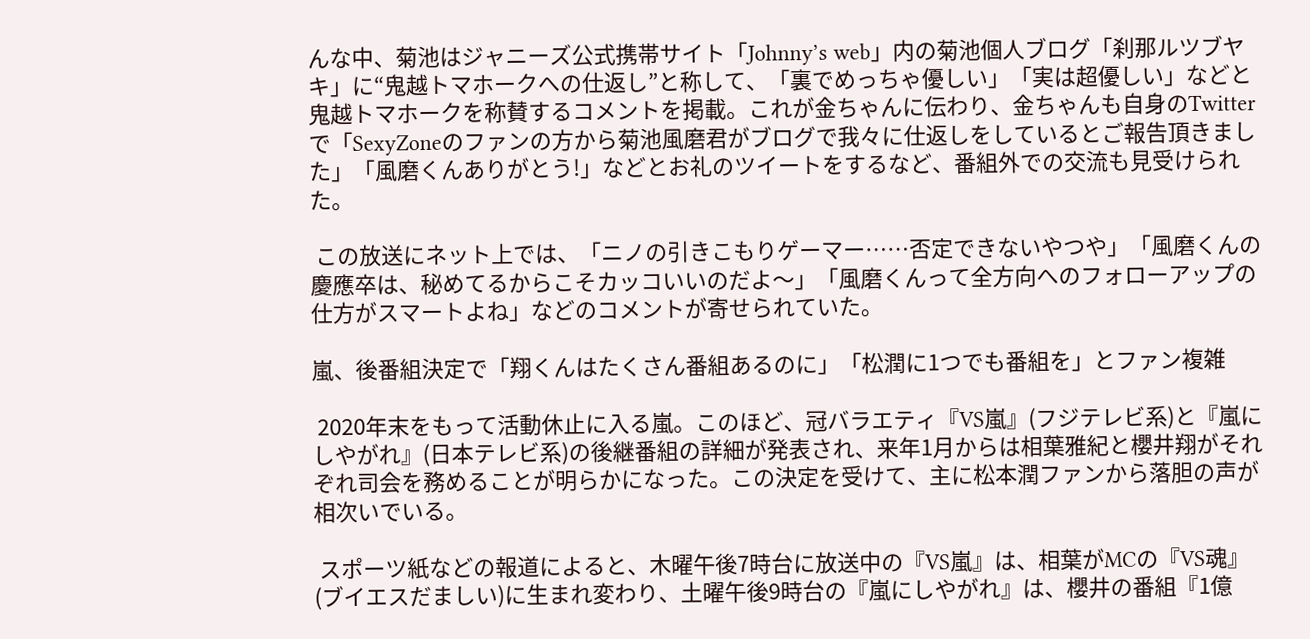んな中、菊池はジャニーズ公式携帯サイト「Johnny’s web」内の菊池個人ブログ「刹那ルツブヤキ」に“鬼越トマホークへの仕返し”と称して、「裏でめっちゃ優しい」「実は超優しい」などと鬼越トマホークを称賛するコメントを掲載。これが金ちゃんに伝わり、金ちゃんも自身のTwitterで「SexyZoneのファンの方から菊池風磨君がブログで我々に仕返しをしているとご報告頂きました」「風磨くんありがとう!」などとお礼のツイートをするなど、番組外での交流も見受けられた。

 この放送にネット上では、「ニノの引きこもりゲーマー……否定できないやつや」「風磨くんの慶應卒は、秘めてるからこそカッコいいのだよ〜」「風磨くんって全方向へのフォローアップの仕方がスマートよね」などのコメントが寄せられていた。

嵐、後番組決定で「翔くんはたくさん番組あるのに」「松潤に1つでも番組を」とファン複雑

 2020年末をもって活動休止に入る嵐。このほど、冠バラエティ『VS嵐』(フジテレビ系)と『嵐にしやがれ』(日本テレビ系)の後継番組の詳細が発表され、来年1月からは相葉雅紀と櫻井翔がそれぞれ司会を務めることが明らかになった。この決定を受けて、主に松本潤ファンから落胆の声が相次いでいる。

 スポーツ紙などの報道によると、木曜午後7時台に放送中の『VS嵐』は、相葉がMCの『VS魂』(ブイエスだましい)に生まれ変わり、土曜午後9時台の『嵐にしやがれ』は、櫻井の番組『1億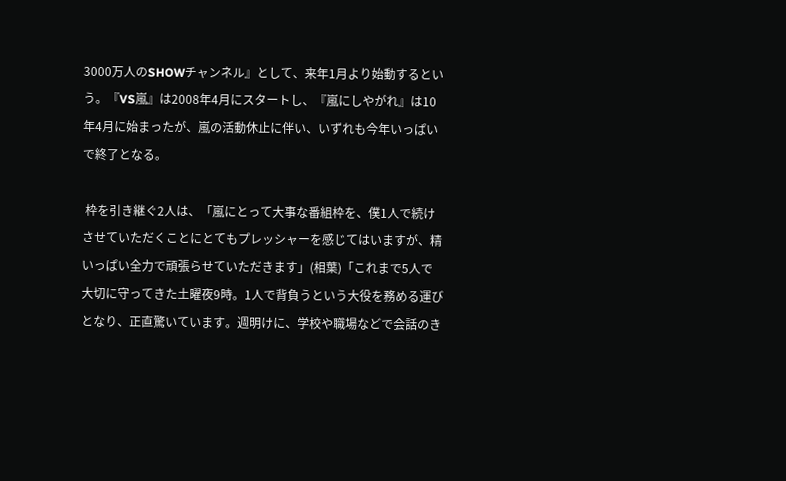3000万人のSHOWチャンネル』として、来年1月より始動するという。『VS嵐』は2008年4月にスタートし、『嵐にしやがれ』は10年4月に始まったが、嵐の活動休止に伴い、いずれも今年いっぱいで終了となる。

 枠を引き継ぐ2人は、「嵐にとって大事な番組枠を、僕1人で続けさせていただくことにとてもプレッシャーを感じてはいますが、精いっぱい全力で頑張らせていただきます」(相葉)「これまで5人で大切に守ってきた土曜夜9時。1人で背負うという大役を務める運びとなり、正直驚いています。週明けに、学校や職場などで会話のき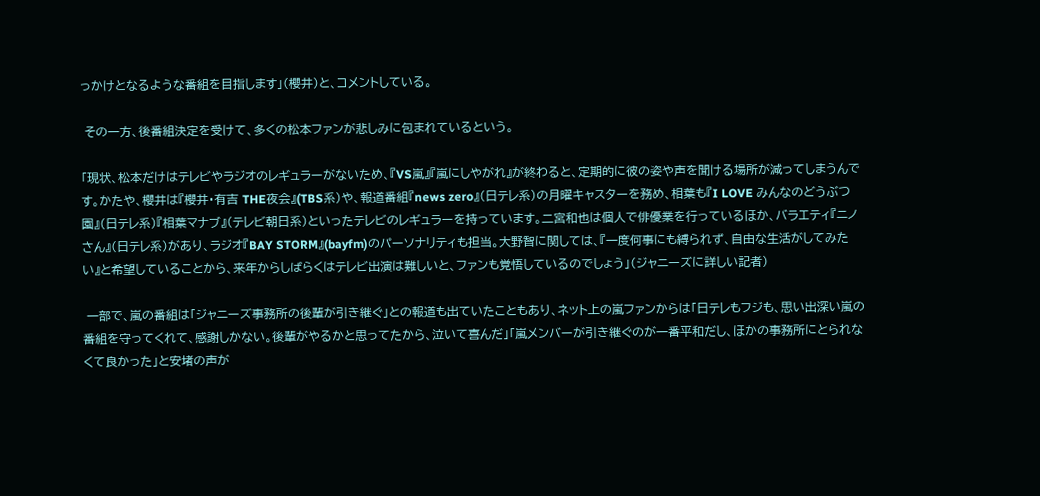っかけとなるような番組を目指します」(櫻井)と、コメントしている。

 その一方、後番組決定を受けて、多くの松本ファンが悲しみに包まれているという。

「現状、松本だけはテレビやラジオのレギュラーがないため、『VS嵐』『嵐にしやがれ』が終わると、定期的に彼の姿や声を聞ける場所が減ってしまうんです。かたや、櫻井は『櫻井・有吉 THE夜会』(TBS系)や、報道番組『news zero』(日テレ系)の月曜キャスターを務め、相葉も『I LOVE みんなのどうぶつ園』(日テレ系)『相葉マナブ』(テレビ朝日系)といったテレビのレギュラーを持っています。二宮和也は個人で俳優業を行っているほか、バラエティ『ニノさん』(日テレ系)があり、ラジオ『BAY STORM』(bayfm)のパーソナリティも担当。大野智に関しては、『一度何事にも縛られず、自由な生活がしてみたい』と希望していることから、来年からしばらくはテレビ出演は難しいと、ファンも覚悟しているのでしょう」(ジャニーズに詳しい記者)

 一部で、嵐の番組は「ジャニーズ事務所の後輩が引き継ぐ」との報道も出ていたこともあり、ネット上の嵐ファンからは「日テレもフジも、思い出深い嵐の番組を守ってくれて、感謝しかない。後輩がやるかと思ってたから、泣いて喜んだ」「嵐メンバーが引き継ぐのが一番平和だし、ほかの事務所にとられなくて良かった」と安堵の声が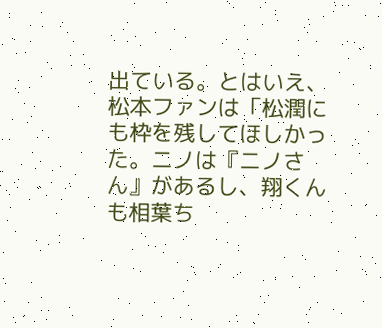出ている。とはいえ、松本ファンは「松潤にも枠を残してほしかった。ニノは『ニノさん』があるし、翔くんも相葉ち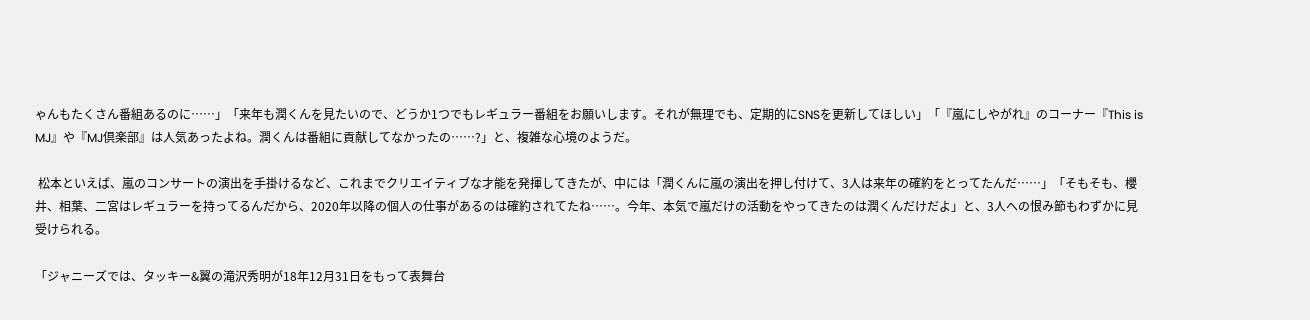ゃんもたくさん番組あるのに……」「来年も潤くんを見たいので、どうか1つでもレギュラー番組をお願いします。それが無理でも、定期的にSNSを更新してほしい」「『嵐にしやがれ』のコーナー『This is MJ』や『MJ倶楽部』は人気あったよね。潤くんは番組に貢献してなかったの……?」と、複雑な心境のようだ。

 松本といえば、嵐のコンサートの演出を手掛けるなど、これまでクリエイティブな才能を発揮してきたが、中には「潤くんに嵐の演出を押し付けて、3人は来年の確約をとってたんだ……」「そもそも、櫻井、相葉、二宮はレギュラーを持ってるんだから、2020年以降の個人の仕事があるのは確約されてたね……。今年、本気で嵐だけの活動をやってきたのは潤くんだけだよ」と、3人への恨み節もわずかに見受けられる。

「ジャニーズでは、タッキー&翼の滝沢秀明が18年12月31日をもって表舞台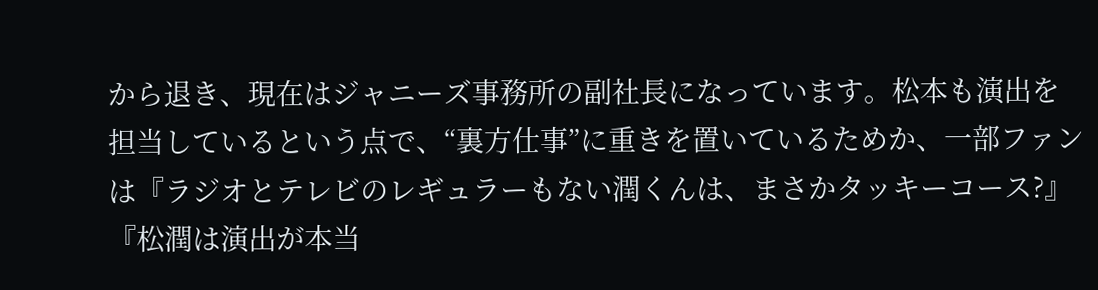から退き、現在はジャニーズ事務所の副社長になっています。松本も演出を担当しているという点で、“裏方仕事”に重きを置いているためか、一部ファンは『ラジオとテレビのレギュラーもない潤くんは、まさかタッキーコース?』『松潤は演出が本当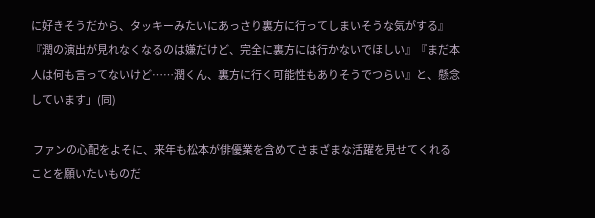に好きそうだから、タッキーみたいにあっさり裏方に行ってしまいそうな気がする』『潤の演出が見れなくなるのは嫌だけど、完全に裏方には行かないでほしい』『まだ本人は何も言ってないけど……潤くん、裏方に行く可能性もありそうでつらい』と、懸念しています」(同)

 ファンの心配をよそに、来年も松本が俳優業を含めてさまざまな活躍を見せてくれることを願いたいものだ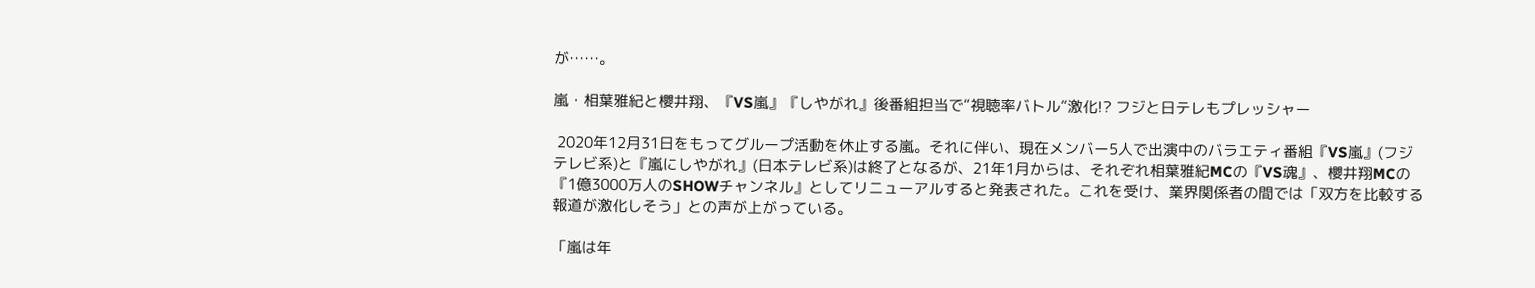が……。

嵐・相葉雅紀と櫻井翔、『VS嵐』『しやがれ』後番組担当で“視聴率バトル”激化!? フジと日テレもプレッシャー

 2020年12月31日をもってグループ活動を休止する嵐。それに伴い、現在メンバー5人で出演中のバラエティ番組『VS嵐』(フジテレビ系)と『嵐にしやがれ』(日本テレビ系)は終了となるが、21年1月からは、それぞれ相葉雅紀MCの『VS魂』、櫻井翔MCの『1億3000万人のSHOWチャンネル』としてリニューアルすると発表された。これを受け、業界関係者の間では「双方を比較する報道が激化しそう」との声が上がっている。

「嵐は年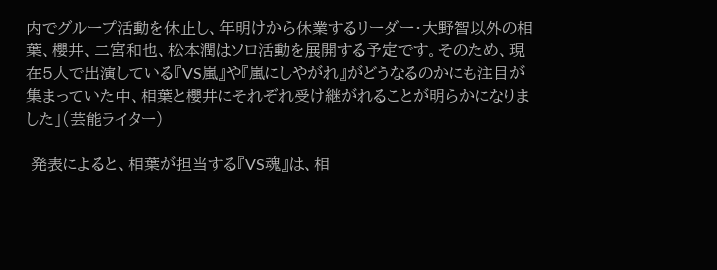内でグループ活動を休止し、年明けから休業するリーダー・大野智以外の相葉、櫻井、二宮和也、松本潤はソロ活動を展開する予定です。そのため、現在5人で出演している『VS嵐』や『嵐にしやがれ』がどうなるのかにも注目が集まっていた中、相葉と櫻井にそれぞれ受け継がれることが明らかになりました」(芸能ライター)

 発表によると、相葉が担当する『VS魂』は、相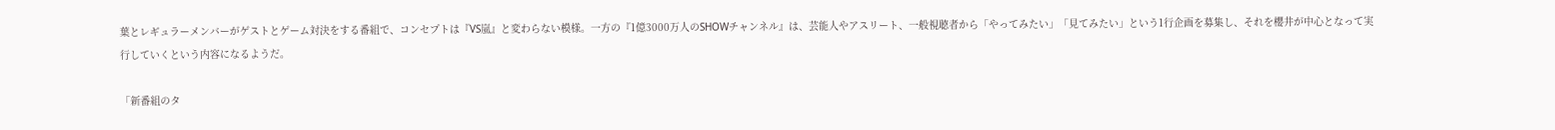葉とレギュラーメンバーがゲストとゲーム対決をする番組で、コンセプトは『VS嵐』と変わらない模様。一方の『1億3000万人のSHOWチャンネル』は、芸能人やアスリート、一般視聴者から「やってみたい」「見てみたい」という1行企画を募集し、それを櫻井が中心となって実行していくという内容になるようだ。

「新番組のタ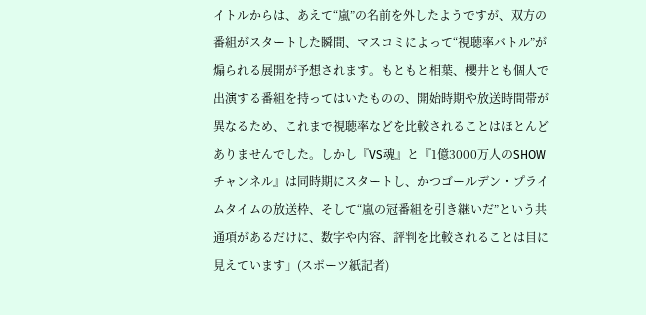イトルからは、あえて“嵐”の名前を外したようですが、双方の番組がスタートした瞬間、マスコミによって“視聴率バトル”が煽られる展開が予想されます。もともと相葉、櫻井とも個人で出演する番組を持ってはいたものの、開始時期や放送時間帯が異なるため、これまで視聴率などを比較されることはほとんどありませんでした。しかし『VS魂』と『1億3000万人のSHOWチャンネル』は同時期にスタートし、かつゴールデン・プライムタイムの放送枠、そして“嵐の冠番組を引き継いだ”という共通項があるだけに、数字や内容、評判を比較されることは目に見えています」(スポーツ紙記者)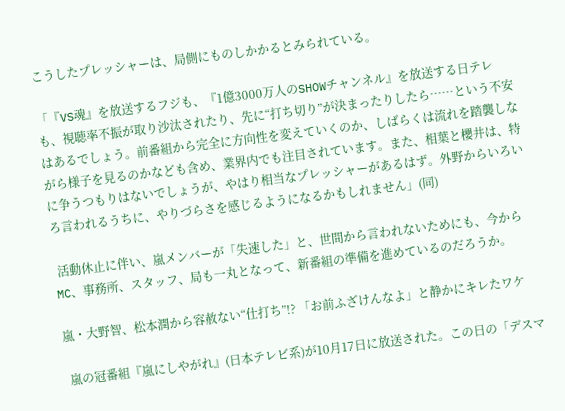こうしたプレッシャーは、局側にものしかかるとみられている。

「『VS魂』を放送するフジも、『1億3000万人のSHOWチャンネル』を放送する日テレも、視聴率不振が取り沙汰されたり、先に“打ち切り”が決まったりしたら……という不安はあるでしょう。前番組から完全に方向性を変えていくのか、しばらくは流れを踏襲しながら様子を見るのかなども含め、業界内でも注目されています。また、相葉と櫻井は、特に争うつもりはないでしょうが、やはり相当なプレッシャーがあるはず。外野からいろいろ言われるうちに、やりづらさを感じるようになるかもしれません」(同)

 活動休止に伴い、嵐メンバーが「失速した」と、世間から言われないためにも、今からMC、事務所、スタッフ、局も一丸となって、新番組の準備を進めているのだろうか。

嵐・大野智、松本潤から容赦ない“仕打ち”!? 「お前ふざけんなよ」と静かにキレたワケ

 嵐の冠番組『嵐にしやがれ』(日本テレビ系)が10月17日に放送された。この日の「デスマ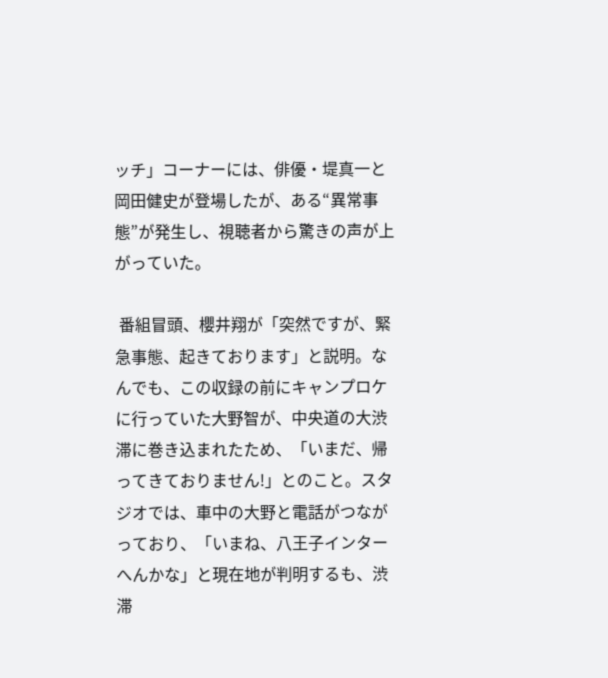ッチ」コーナーには、俳優・堤真一と岡田健史が登場したが、ある“異常事態”が発生し、視聴者から驚きの声が上がっていた。

 番組冒頭、櫻井翔が「突然ですが、緊急事態、起きております」と説明。なんでも、この収録の前にキャンプロケに行っていた大野智が、中央道の大渋滞に巻き込まれたため、「いまだ、帰ってきておりません!」とのこと。スタジオでは、車中の大野と電話がつながっており、「いまね、八王子インターへんかな」と現在地が判明するも、渋滞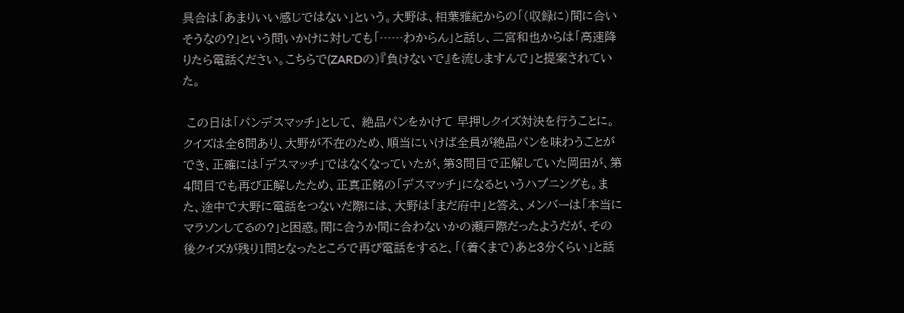具合は「あまりいい感じではない」という。大野は、相葉雅紀からの「(収録に)間に合いそうなの?」という問いかけに対しても「……わからん」と話し、二宮和也からは「高速降りたら電話ください。こちらで(ZARDの)『負けないで』を流しますんで」と提案されていた。

 この日は「パンデスマッチ」として、 絶品パンをかけて 早押しクイズ対決を行うことに。クイズは全6問あり、大野が不在のため、順当にいけば全員が絶品パンを味わうことができ、正確には「デスマッチ」ではなくなっていたが、第3問目で正解していた岡田が、第4問目でも再び正解したため、正真正銘の「デスマッチ」になるというハプニングも。また、途中で大野に電話をつないだ際には、大野は「まだ府中」と答え、メンバーは「本当にマラソンしてるの?」と困惑。間に合うか間に合わないかの瀬戸際だったようだが、その後クイズが残り1問となったところで再び電話をすると、「(着くまで)あと3分くらい」と話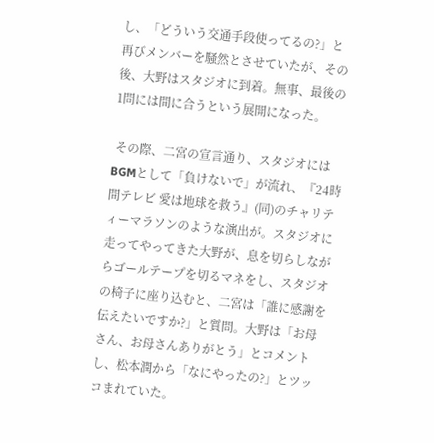し、「どういう交通手段使ってるの?」と再びメンバーを騒然とさせていたが、その後、大野はスタジオに到着。無事、最後の1問には間に合うという展開になった。

 その際、二宮の宣言通り、スタジオにはBGMとして「負けないで」が流れ、『24時間テレビ 愛は地球を救う』(同)のチャリティーマラソンのような演出が。スタジオに走ってやってきた大野が、息を切らしながらゴールテープを切るマネをし、スタジオの椅子に座り込むと、二宮は「誰に感謝を伝えたいですか?」と質問。大野は「お母さん、お母さんありがとう」とコメントし、松本潤から「なにやったの?」とツッコまれていた。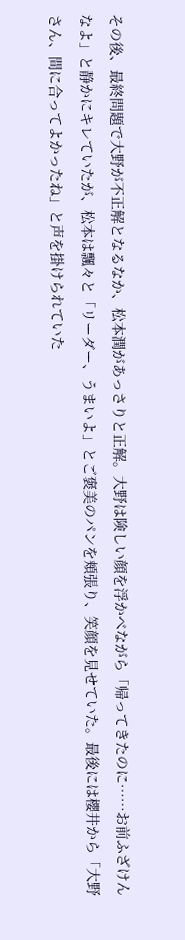その後、最終問題で大野が不正解となるなか、松本潤があっさりと正解。大野は険しい顔を浮かべながら「帰ってきたのに……お前ふざけんなよ」と静かにキレていたが、松本は飄々と「リーダー、うまいよ」とご褒美のパンを頬張り、笑顔を見せていた。最後には櫻井から「大野さん、間に合ってよかったね」と声を掛けられていた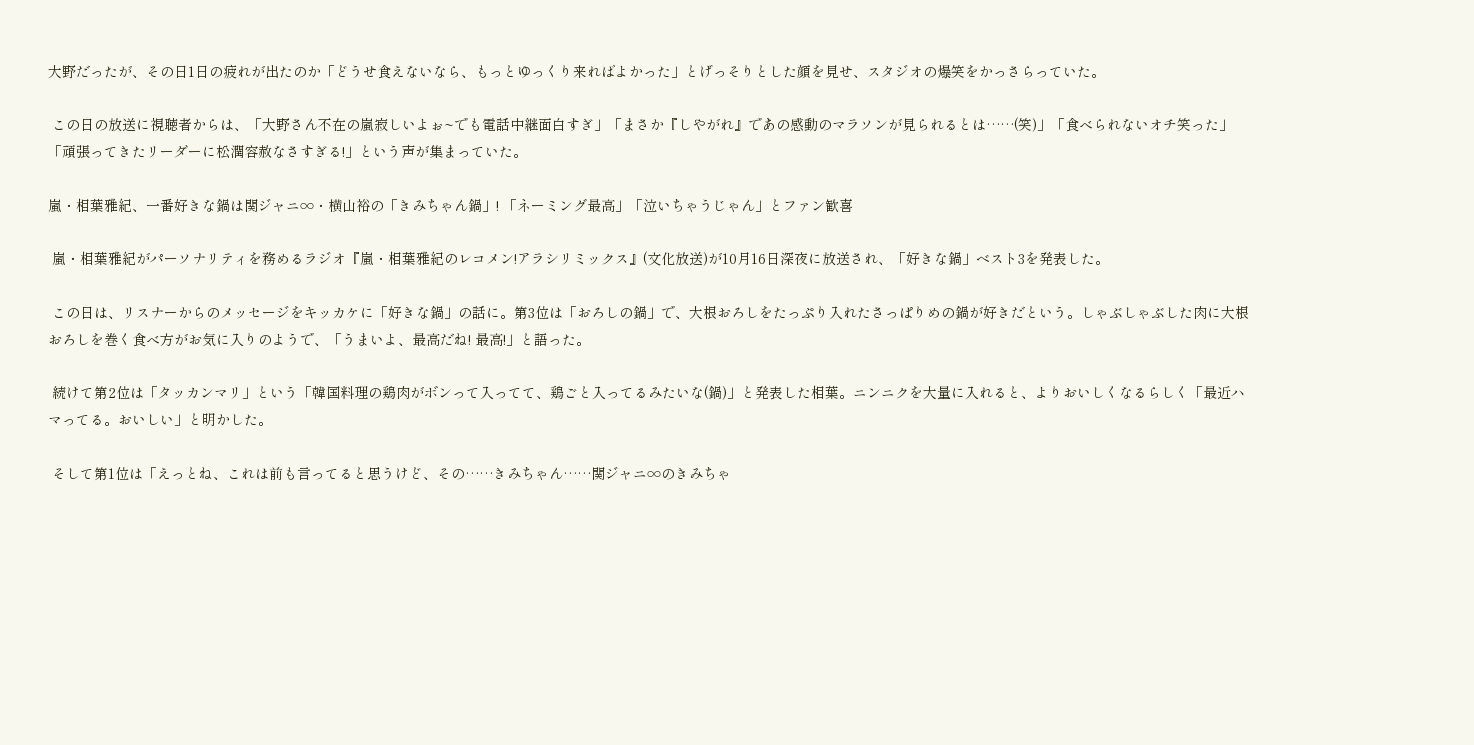大野だったが、その日1日の疲れが出たのか「どうせ食えないなら、もっとゆっくり来ればよかった」とげっそりとした顔を見せ、スタジオの爆笑をかっさらっていた。

 この日の放送に視聴者からは、「大野さん不在の嵐寂しいよぉ~でも電話中継面白すぎ」「まさか『しやがれ』であの感動のマラソンが見られるとは……(笑)」「食べられないオチ笑った」「頑張ってきたリーダーに松潤容赦なさすぎる!」という声が集まっていた。

嵐・相葉雅紀、一番好きな鍋は関ジャニ∞・横山裕の「きみちゃん鍋」! 「ネーミング最高」「泣いちゃうじゃん」とファン歓喜

 嵐・相葉雅紀がパーソナリティを務めるラジオ『嵐・相葉雅紀のレコメン!アラシリミックス』(文化放送)が10月16日深夜に放送され、「好きな鍋」ベスト3を発表した。

 この日は、リスナーからのメッセージをキッカケに「好きな鍋」の話に。第3位は「おろしの鍋」で、大根おろしをたっぷり入れたさっぱりめの鍋が好きだという。しゃぶしゃぶした肉に大根おろしを巻く食べ方がお気に入りのようで、「うまいよ、最高だね! 最高!」と語った。

 続けて第2位は「タッカンマリ」という「韓国料理の鶏肉がボンって入ってて、鶏ごと入ってるみたいな(鍋)」と発表した相葉。ニンニクを大量に入れると、よりおいしくなるらしく「最近ハマってる。おいしい」と明かした。

 そして第1位は「えっとね、これは前も言ってると思うけど、その……きみちゃん……関ジャニ∞のきみちゃ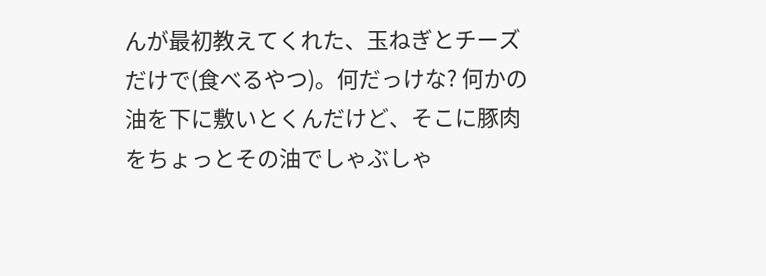んが最初教えてくれた、玉ねぎとチーズだけで(食べるやつ)。何だっけな? 何かの油を下に敷いとくんだけど、そこに豚肉をちょっとその油でしゃぶしゃ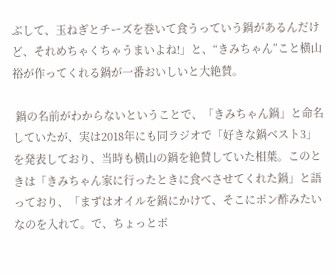ぶして、玉ねぎとチーズを巻いて食うっていう鍋があるんだけど、それめちゃくちゃうまいよね!」と、“きみちゃん”こと横山裕が作ってくれる鍋が一番おいしいと大絶賛。

 鍋の名前がわからないということで、「きみちゃん鍋」と命名していたが、実は2018年にも同ラジオで「好きな鍋ベスト3」を発表しており、当時も横山の鍋を絶賛していた相葉。このときは「きみちゃん家に行ったときに食べさせてくれた鍋」と語っており、「まずはオイルを鍋にかけて、そこにポン酢みたいなのを入れて。で、ちょっとポ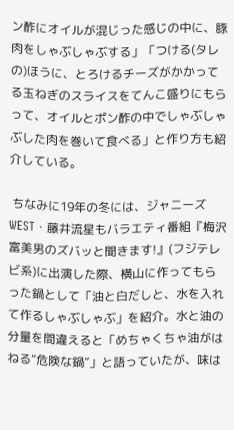ン酢にオイルが混じった感じの中に、豚肉をしゃぶしゃぶする」「つける(タレの)ほうに、とろけるチーズがかかってる玉ねぎのスライスをてんこ盛りにもらって、オイルとポン酢の中でしゃぶしゃぶした肉を巻いて食べる」と作り方も紹介している。

 ちなみに19年の冬には、ジャニーズWEST・藤井流星もバラエティ番組『梅沢富美男のズバッと聞きます!』(フジテレビ系)に出演した際、横山に作ってもらった鍋として「油と白だしと、水を入れて作るしゃぶしゃぶ」を紹介。水と油の分量を間違えると「めちゃくちゃ油がはねる“危険な鍋”」と語っていたが、味は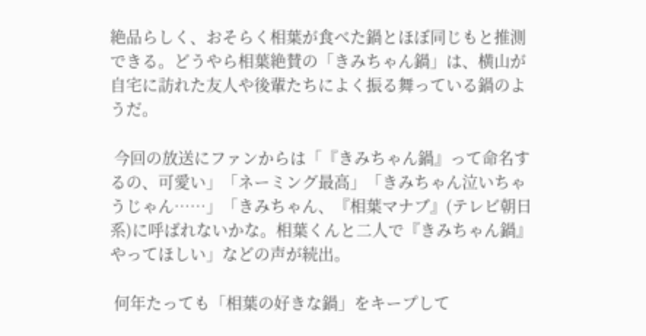絶品らしく、おそらく相葉が食べた鍋とほぼ同じもと推測できる。どうやら相葉絶賛の「きみちゃん鍋」は、横山が自宅に訪れた友人や後輩たちによく振る舞っている鍋のようだ。

 今回の放送にファンからは「『きみちゃん鍋』って命名するの、可愛い」「ネーミング最高」「きみちゃん泣いちゃうじゃん……」「きみちゃん、『相葉マナブ』(テレビ朝日系)に呼ばれないかな。相葉くんと二人で『きみちゃん鍋』やってほしい」などの声が続出。

 何年たっても「相葉の好きな鍋」をキープして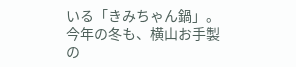いる「きみちゃん鍋」。今年の冬も、横山お手製の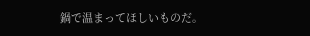鍋で温まってほしいものだ。